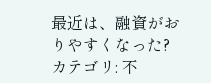最近は、融資がおりやすくなった?
カテゴリ: 不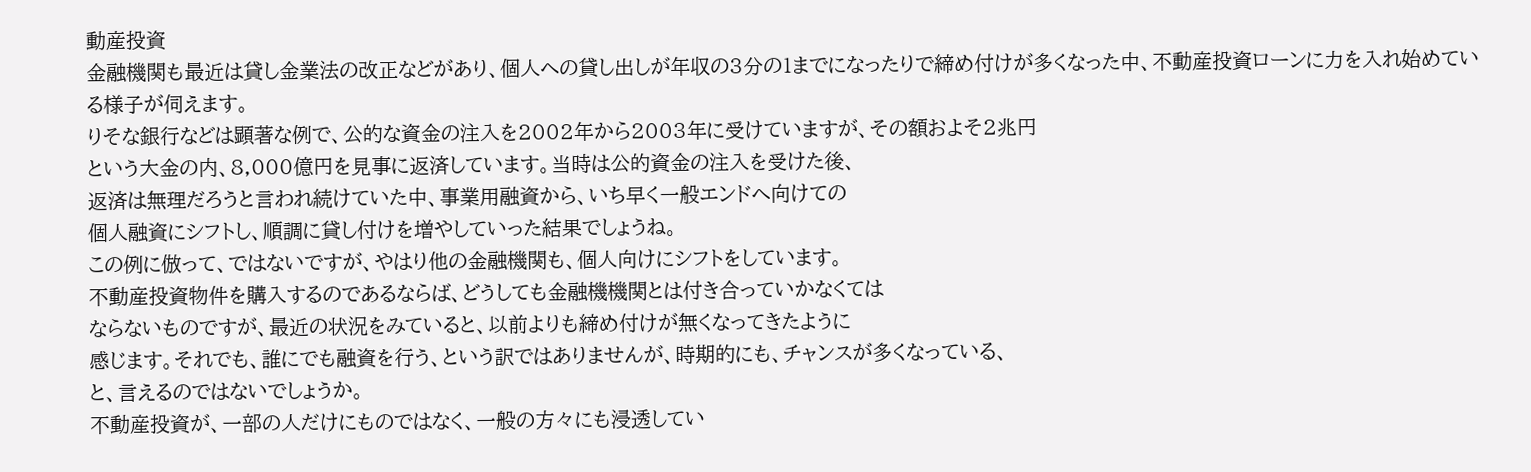動産投資
金融機関も最近は貸し金業法の改正などがあり、個人への貸し出しが年収の3分の1までになったりで締め付けが多くなった中、不動産投資ローンに力を入れ始めている様子が伺えます。
りそな銀行などは顕著な例で、公的な資金の注入を2002年から2003年に受けていますが、その額およそ2兆円
という大金の内、8,000億円を見事に返済しています。当時は公的資金の注入を受けた後、
返済は無理だろうと言われ続けていた中、事業用融資から、いち早く一般エンドへ向けての
個人融資にシフトし、順調に貸し付けを増やしていった結果でしょうね。
この例に倣って、ではないですが、やはり他の金融機関も、個人向けにシフトをしています。
不動産投資物件を購入するのであるならば、どうしても金融機機関とは付き合っていかなくては
ならないものですが、最近の状況をみていると、以前よりも締め付けが無くなってきたように
感じます。それでも、誰にでも融資を行う、という訳ではありませんが、時期的にも、チャンスが多くなっている、
と、言えるのではないでしょうか。
不動産投資が、一部の人だけにものではなく、一般の方々にも浸透してい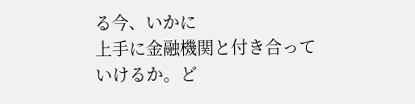る今、いかに
上手に金融機関と付き合っていけるか。ど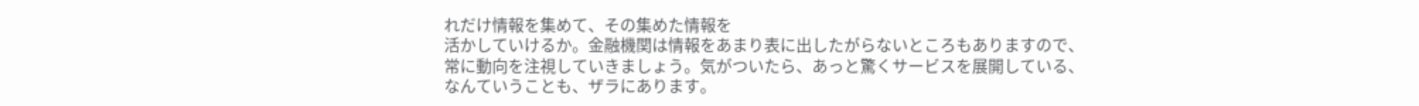れだけ情報を集めて、その集めた情報を
活かしていけるか。金融機関は情報をあまり表に出したがらないところもありますので、
常に動向を注視していきましょう。気がついたら、あっと驚くサービスを展開している、
なんていうことも、ザラにあります。